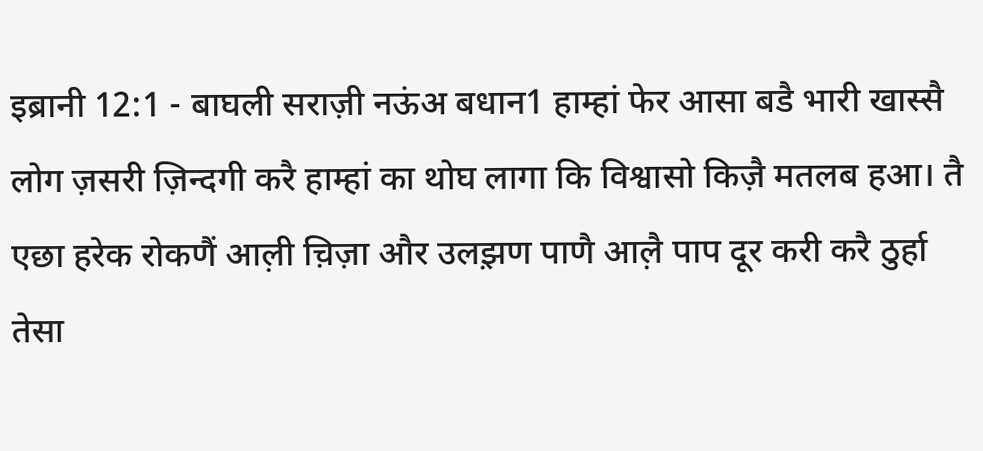इब्रानी 12:1 - बाघली सराज़ी नऊंअ बधान1 हाम्हां फेर आसा बडै भारी खास्सै लोग ज़सरी ज़िन्दगी करै हाम्हां का थोघ लागा कि विश्वासो किज़ै मतलब हआ। तै एछा हरेक रोकणैं आल़ी च़िज़ा और उलझ़ण पाणै आल़ै पाप दूर करी करै ठुर्हा तेसा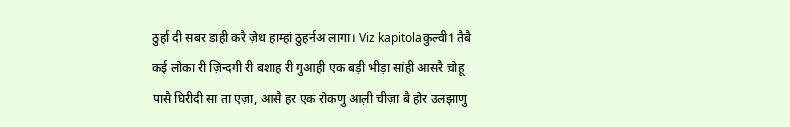ठुर्हा दी सबर डाही करै ज़ेथ हाम्हां ठुहर्नअ लागा। Viz kapitolaकुल्वी1 तैबै कई लोका री ज़िन्दगी री बशाह री गुआही एक बड़ी भीड़ा सांही आसरै च़ोहू पासै घिरीदी सा ता एज़ा, आसै हर एक रोकणु आल़ी चीज़ा बै होर उलझाणु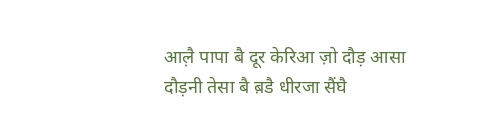आल़ै पापा बै दूर केरिआ ज़ो दौड़ आसा दौड़नी तेसा बै ब़डै धीरजा सैंघै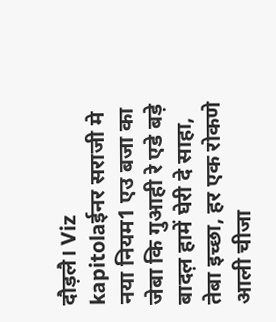दौड़लै। Viz kapitolaईनर सराजी मे नया नियम1 एउ बजा का जेबा कि गुआही रे एडे बड़े बादल़ हामें घेरी दे साहा, तेबा इच्छा, हर एक रोकणे आली चीजा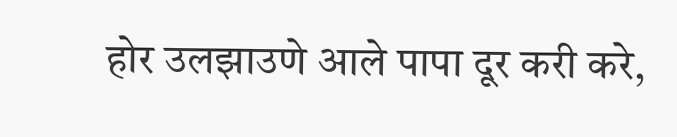होर उलझाउणे आले पापा दूर करी करे,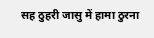सह ठुहरी जासु में हामा ठुरना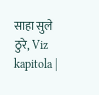साहा सुले ठुरे, Viz kapitola |